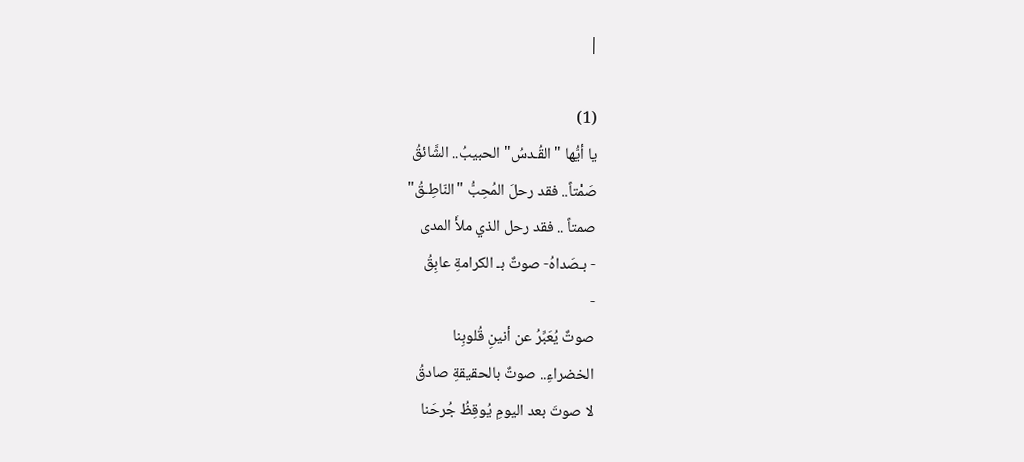|

(1)
يا أيُّها "القُـدسُ" الحبيبُ.. الشَّائقُ
صَمْتاً.. فقد رحلَ المُحِبُّ "النّاطِـقُ"
صمتاً .. فقد رحل الذي ملأَ المدى
- بـصَداهُ- صوتٌ بـ الكرامةِ عابِقُ
-
صوتٌ يُعَبِّرُ عن أنينِ قُلوبِنا
الخضراءِ.. صوتٌ بالحقيقةِ صادقُ
لا صوتَ بعد اليومِ يُوقِظُ جُرحَنا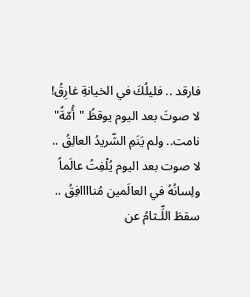فارقد .. فليلُكَ في الخيانةِ غارِقُ!
لا صوتَ بعد اليوم يوقظُ "أُمّةً"
نامت.. ولم يَنَمِ الشّريدُ العالِقُ ..
لا صوت بعد اليوم يُلْفِتُ عالَماً
ولِسانُهُ في العالَمين مُناااافِقُ ..
سقطَ اللِّـثامُ عن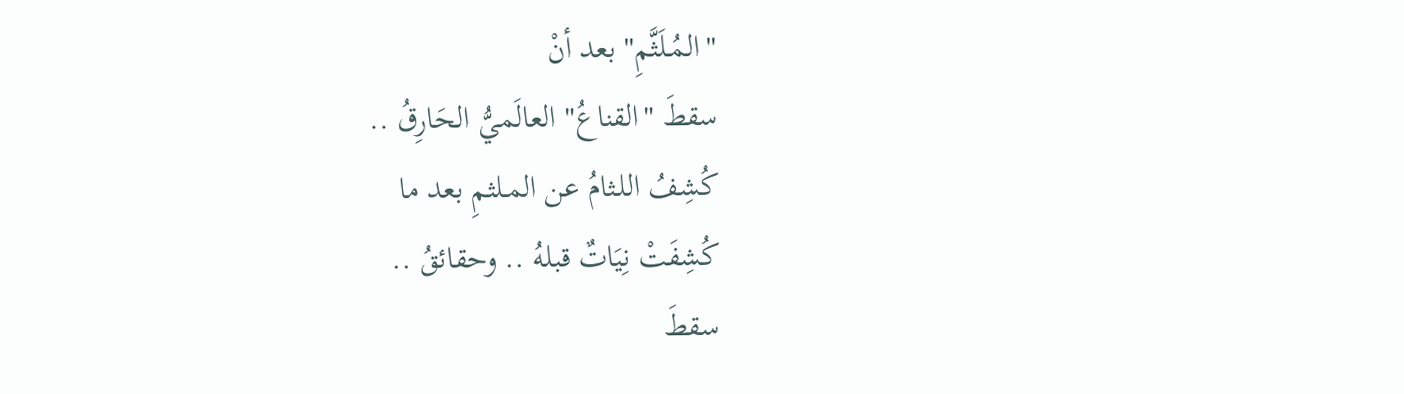"المُـلَثَّمِ" بعد أنْ
سقطَ "القناعُ" العالَميُّ الحَارِقُ ..
كُشِفُ اللـثامُ عن المـلثمِ بعد ما
كُشِفَتْ نِيَاتٌ قبلهُ .. وحقائقُ ..
سقطَ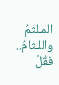المـلثمُ واللـثامُ.. فقُلْ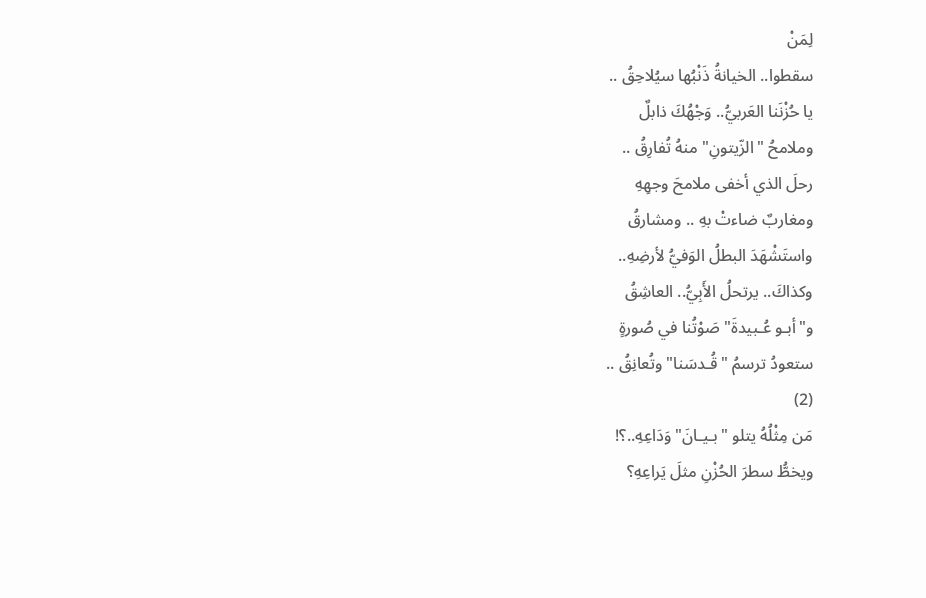لِمَنْ
سقطوا.. الخيانةُ ذَنْبُها سيُلاحِقُ ..
يا حُزْنَنا العَربيُّ.. وَجْهُكَ ذابلٌ
وملامحُ "الزّيتونِ" منهُ تُفارِقُ ..
رحلَ الذي أخفى ملامحَ وجهِهِ
ومغاربٌ ضاءتْ بهِ .. ومشارقُ
واستَشْهَدَ البطلُ الوَفيُّ لأرضِهِ..
وكذاكَ.. يرتحلُ الأَبِيُّ.. العاشِقُ
و"أبـو عُـبيدةَ" صَوْتُنا في صُورةٍ
ستعودُ ترسمُ "قُـدسَنا" وتُعانِقُ ..
(2)
مَن مِثْلُهُ يتلو "بـيـانَ" وَدَاعِهِ..؟!
ويخطُّ سطرَ الحُزْنِ مثلَ يَراعِهِ؟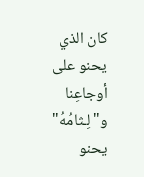كان الذي يحنو على أوجاعِنا
و"لِـثامُهُ" يحنو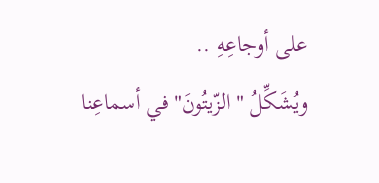على أوجاعِهِ ..
ويُشَكِّلُ "الزّيتُونَ" في أسماعِنا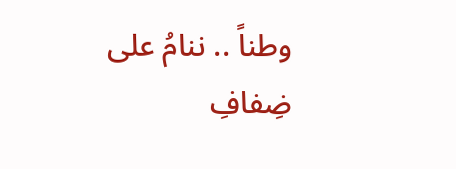وطناً .. ننامُ على ضِفافِ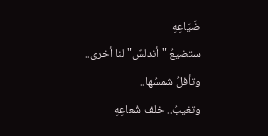ضَيَاعِهِ
ستضيعُ "أندلسٌ" لنا أخرى..
وتأفلُ شمسُها..
وتغيبُ.. خلف شُعاعِهِ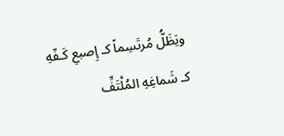ويَظَلُّ مُرتَسِماً كـ إِصبعِ كَـفّهِ
كـ شَماغِهِ المُلْتَفِّ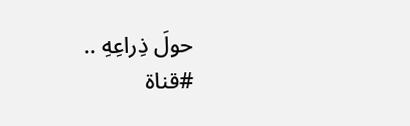حولَ ذِراعِهِ ..
#قناة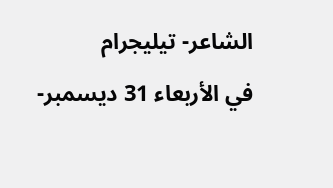الشاعر- تيليجرام
في الأربعاء 31 ديسمبر-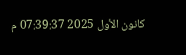كانون الأول 2025 07:39:37 م